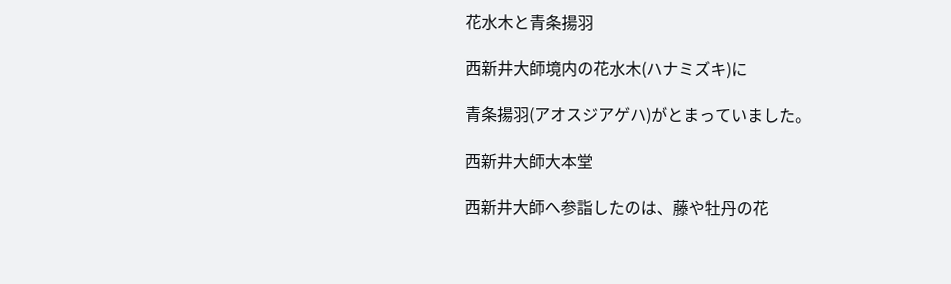花水木と青条揚羽

西新井大師境内の花水木(ハナミズキ)に

青条揚羽(アオスジアゲハ)がとまっていました。

西新井大師大本堂

西新井大師へ参詣したのは、藤や牡丹の花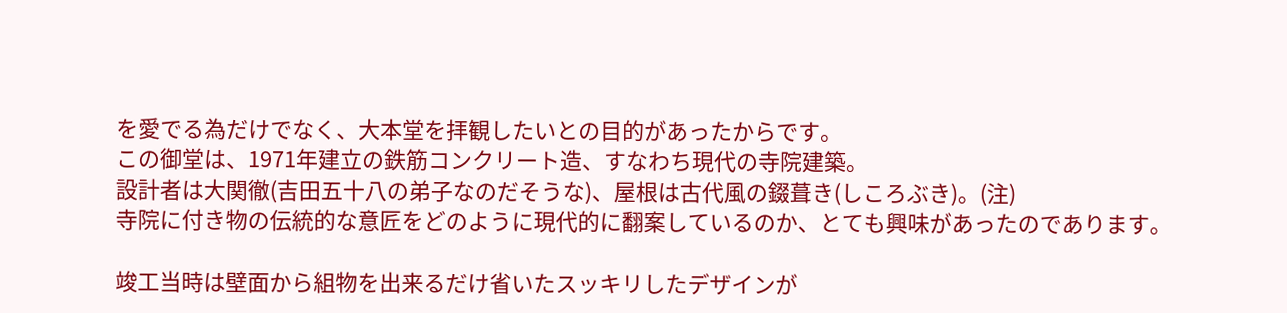を愛でる為だけでなく、大本堂を拝観したいとの目的があったからです。
この御堂は、1971年建立の鉄筋コンクリート造、すなわち現代の寺院建築。
設計者は大関徹(吉田五十八の弟子なのだそうな)、屋根は古代風の錣葺き(しころぶき)。(注)
寺院に付き物の伝統的な意匠をどのように現代的に翻案しているのか、とても興味があったのであります。

竣工当時は壁面から組物を出来るだけ省いたスッキリしたデザインが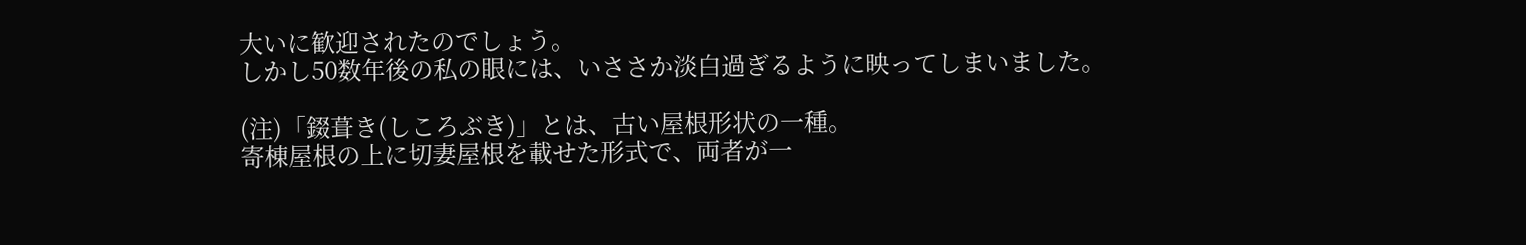大いに歓迎されたのでしょう。
しかし50数年後の私の眼には、いささか淡白過ぎるように映ってしまいました。

(注)「錣葺き(しころぶき)」とは、古い屋根形状の一種。
寄棟屋根の上に切妻屋根を載せた形式で、両者が一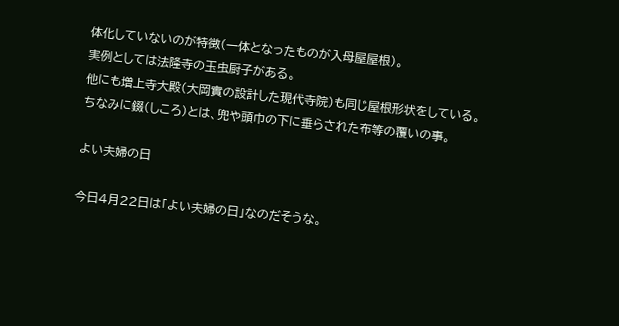体化していないのが特徴(一体となったものが入母屋屋根)。
実例としては法隆寺の玉虫厨子がある。
他にも増上寺大殿(大岡實の設計した現代寺院)も同じ屋根形状をしている。
ちなみに錣(しころ)とは、兜や頭巾の下に垂らされた布等の覆いの事。

よい夫婦の日

今日4月22日は「よい夫婦の日」なのだそうな。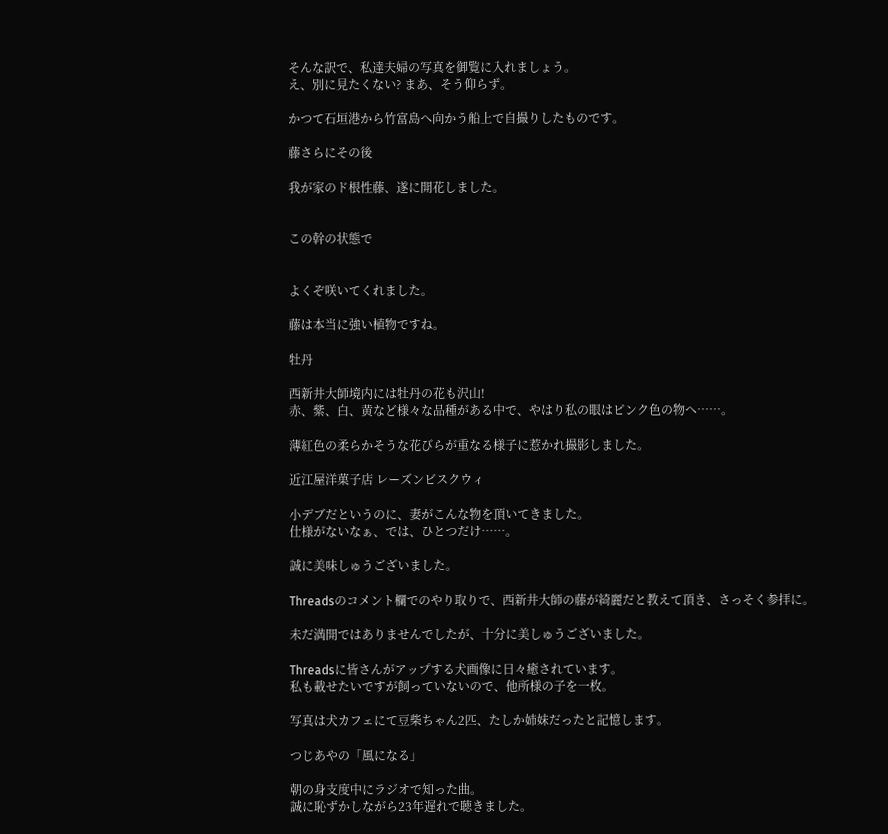そんな訳で、私達夫婦の写真を御覧に入れましょう。
え、別に見たくない? まあ、そう仰らず。

かつて石垣港から竹富島へ向かう船上で自撮りしたものです。

藤さらにその後

我が家のド根性藤、遂に開花しました。


この幹の状態で


よくぞ咲いてくれました。

藤は本当に強い植物ですね。

牡丹

西新井大師境内には牡丹の花も沢山!
赤、紫、白、黄など様々な品種がある中で、やはり私の眼はピンク色の物へ……。

薄紅色の柔らかそうな花びらが重なる様子に惹かれ撮影しました。

近江屋洋菓子店 レーズンビスクウィ

小デブだというのに、妻がこんな物を頂いてきました。
仕様がないなぁ、では、ひとつだけ……。

誠に美味しゅうございました。

Threadsのコメント欄でのやり取りで、西新井大師の藤が綺麗だと教えて頂き、さっそく参拝に。

未だ満開ではありませんでしたが、十分に美しゅうございました。

Threadsに皆さんがアップする犬画像に日々癒されています。
私も載せたいですが飼っていないので、他所様の子を一枚。

写真は犬カフェにて豆柴ちゃん2匹、たしか姉妹だったと記憶します。

つじあやの「風になる」

朝の身支度中にラジオで知った曲。
誠に恥ずかしながら23年遅れで聴きました。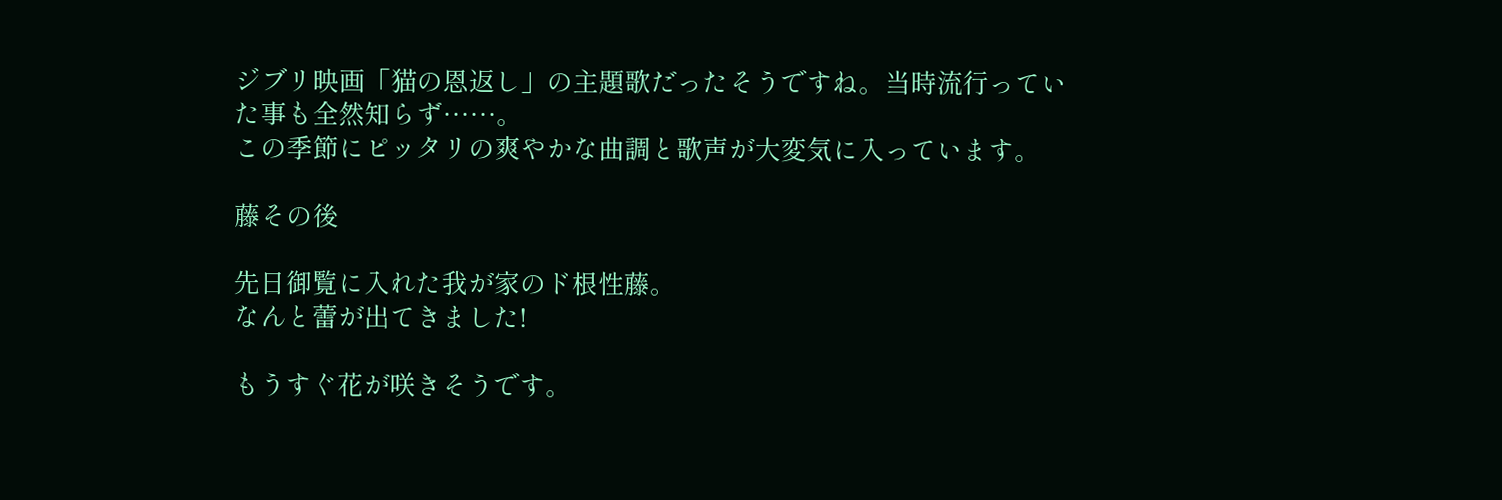ジブリ映画「猫の恩返し」の主題歌だったそうですね。当時流行っていた事も全然知らず……。
この季節にピッタリの爽やかな曲調と歌声が大変気に入っています。

藤その後

先日御覧に入れた我が家のド根性藤。
なんと蕾が出てきました!

もうすぐ花が咲きそうです。